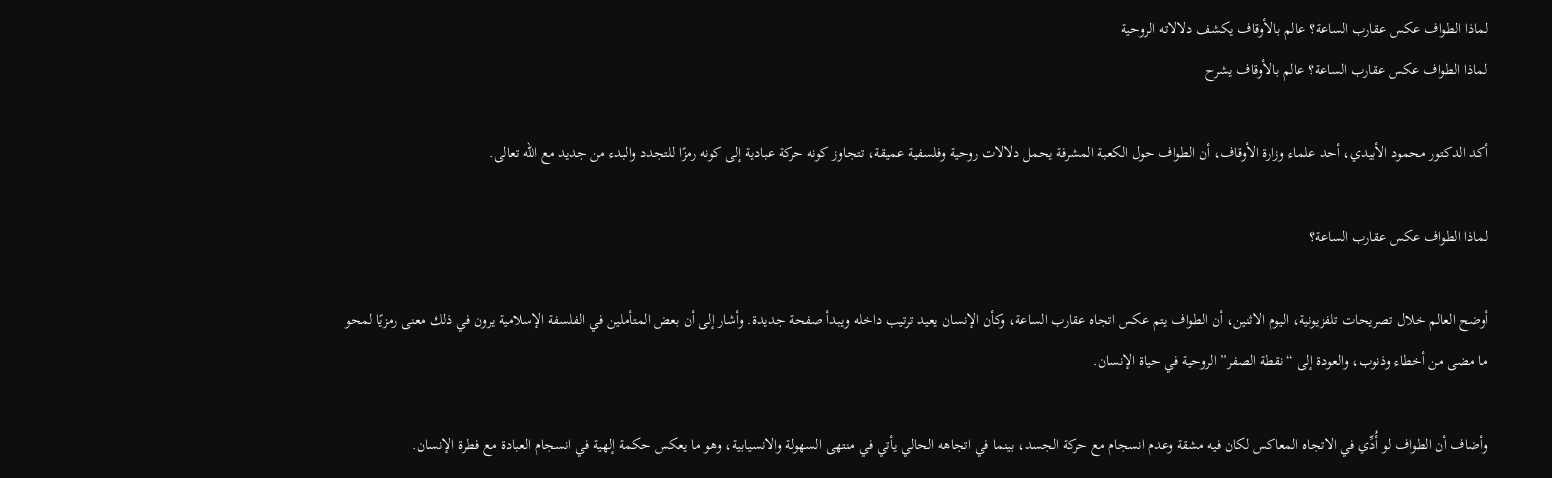لماذا الطواف عكس عقارب الساعة؟ عالم بالأوقاف يكشف دلالاته الروحية
لماذا الطواف عكس عقارب الساعة؟ عالم بالأوقاف يشرح

أكد الدكتور محمود الأبيدي، أحد علماء وزارة الأوقاف، أن الطواف حول الكعبة المشرفة يحمل دلالات روحية وفلسفية عميقة، تتجاوز كونه حركة عبادية إلى كونه رمزًا للتجدد والبدء من جديد مع الله تعالى.

لماذا الطواف عكس عقارب الساعة؟

أوضح العالم خلال تصريحات تلفزيونية، اليوم الاثنين، أن الطواف يتم عكس اتجاه عقارب الساعة، وكأن الإنسان يعيد ترتيب داخله ويبدأ صفحة جديدة. وأشار إلى أن بعض المتأملين في الفلسفة الإسلامية يرون في ذلك معنى رمزيًا لمحو ما مضى من أخطاء وذنوب، والعودة إلى “نقطة الصفر” الروحية في حياة الإنسان.

وأضاف أن الطواف لو أُدِّي في الاتجاه المعاكس لكان فيه مشقة وعدم انسجام مع حركة الجسد، بينما في اتجاهه الحالي يأتي في منتهى السهولة والانسيابية، وهو ما يعكس حكمة إلهية في انسجام العبادة مع فطرة الإنسان.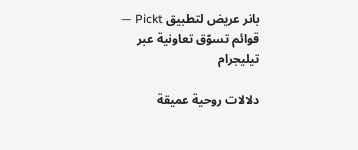بانر عريض لتطبيق Pickt — قوائم تسوّق تعاونية عبر تيليجرام

دلالات روحية عميقة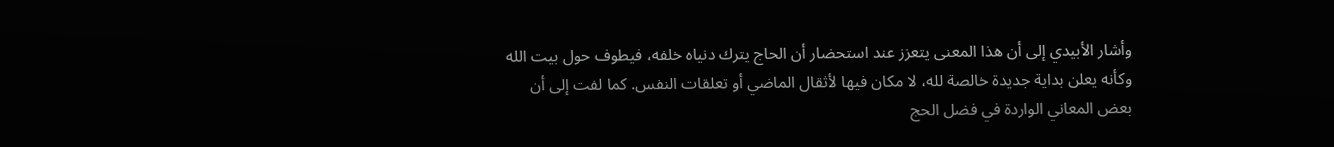وأشار الأبيدي إلى أن هذا المعنى يتعزز عند استحضار أن الحاج يترك دنياه خلفه، فيطوف حول بيت الله وكأنه يعلن بداية جديدة خالصة لله، لا مكان فيها لأثقال الماضي أو تعلقات النفس. كما لفت إلى أن بعض المعاني الواردة في فضل الحج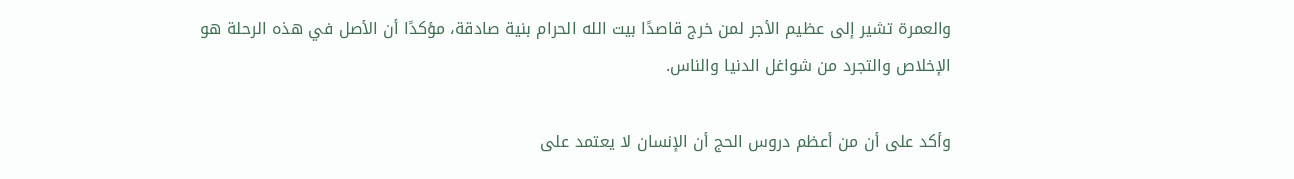والعمرة تشير إلى عظيم الأجر لمن خرج قاصدًا بيت الله الحرام بنية صادقة، مؤكدًا أن الأصل في هذه الرحلة هو الإخلاص والتجرد من شواغل الدنيا والناس.

وأكد على أن من أعظم دروس الحج أن الإنسان لا يعتمد على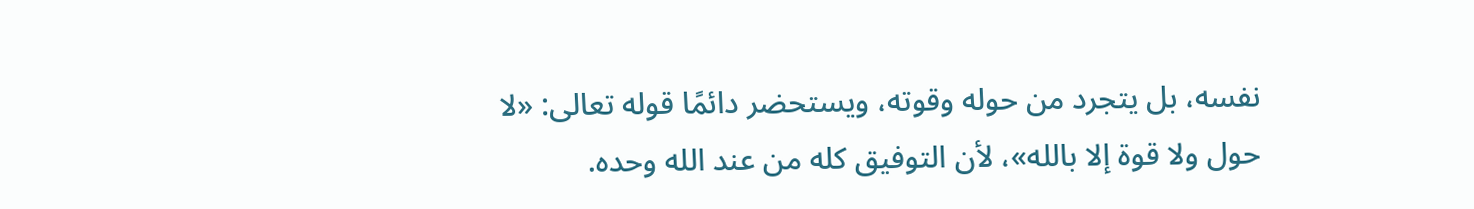نفسه، بل يتجرد من حوله وقوته، ويستحضر دائمًا قوله تعالى: «لا حول ولا قوة إلا بالله»، لأن التوفيق كله من عند الله وحده.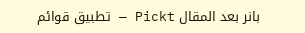بانر بعد المقال Pickt — تطبيق قوائم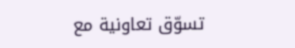تسوّق تعاونية مع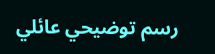رسم توضيحي عائلي